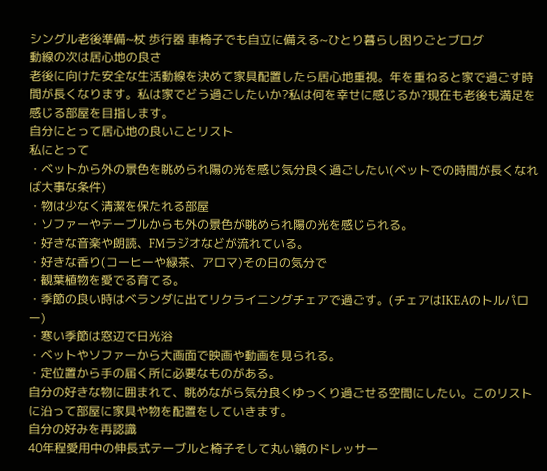シングル老後準備~杖 歩行器 車椅子でも自立に備える~ひとり暮らし困りごとブログ
動線の次は居心地の良さ
老後に向けた安全な生活動線を決めて家具配置したら居心地重視。年を重ねると家で過ごす時間が長くなります。私は家でどう過ごしたいか?私は何を幸せに感じるか?現在も老後も満足を感じる部屋を目指します。
自分にとって居心地の良いことリスト
私にとって
・ベットから外の景色を眺められ陽の光を感じ気分良く過ごしたい(ベットでの時間が長くなれば大事な条件)
・物は少なく清潔を保たれる部屋
・ソファーやテーブルからも外の景色が眺められ陽の光を感じられる。
・好きな音楽や朗読、FMラジオなどが流れている。
・好きな香り(コーヒーや緑茶、アロマ)その日の気分で
・観葉植物を愛でる育てる。
・季節の良い時はベランダに出てリクライニングチェアで過ごす。(チェアはIKEAのトルパロー)
・寒い季節は窓辺で日光浴
・ベットやソファーから大画面で映画や動画を見られる。
・定位置から手の届く所に必要なものがある。
自分の好きな物に囲まれて、眺めながら気分良くゆっくり過ごせる空間にしたい。このリストに沿って部屋に家具や物を配置をしていきます。
自分の好みを再認識
40年程愛用中の伸長式テーブルと椅子そして丸い鏡のドレッサー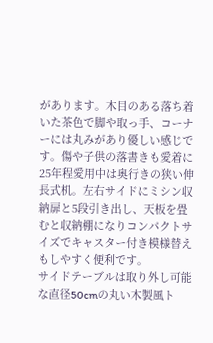があります。木目のある落ち着いた茶色で脚や取っ手、コーナーには丸みがあり優しい感じです。傷や子供の落書きも愛着に
25年程愛用中は奥行きの狭い伸長式机。左右サイドにミシン収納扉と5段引き出し、天板を畳むと収納棚になりコンパクトサイズでキャスター付き模様替えもしやすく便利です。
サイドテーブルは取り外し可能な直径50cmの丸い木製風ト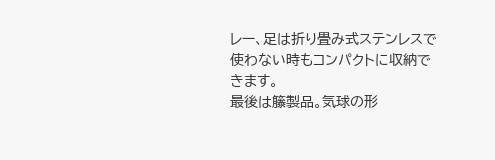レー、足は折り畳み式ステンレスで使わない時もコンパクトに収納できます。
最後は籐製品。気球の形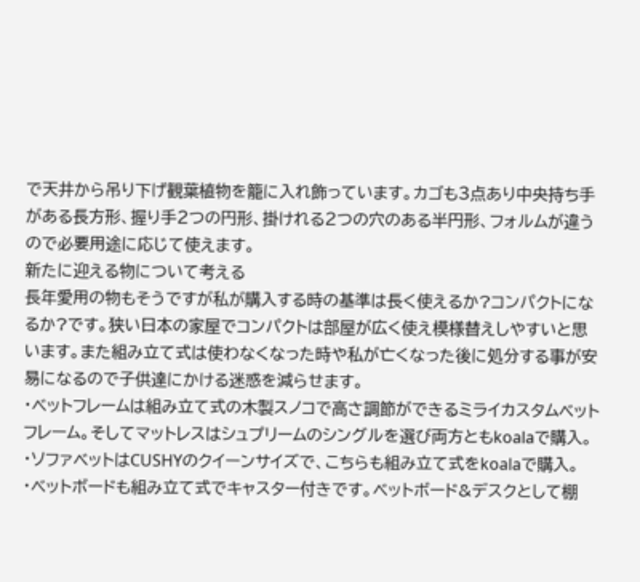で天井から吊り下げ観葉植物を籠に入れ飾っています。カゴも3点あり中央持ち手がある長方形、握り手2つの円形、掛けれる2つの穴のある半円形、フォルムが違うので必要用途に応じて使えます。
新たに迎える物について考える
長年愛用の物もそうですが私が購入する時の基準は長く使えるか?コンパクトになるか?です。狭い日本の家屋でコンパクトは部屋が広く使え模様替えしやすいと思います。また組み立て式は使わなくなった時や私が亡くなった後に処分する事が安易になるので子供達にかける迷惑を減らせます。
・ベットフレームは組み立て式の木製スノコで高さ調節ができるミライカスタムベットフレーム。そしてマットレスはシュプリームのシングルを選び両方ともkoalaで購入。
・ソファベットはCUSHYのクイーンサイズで、こちらも組み立て式をkoalaで購入。
・ベットボードも組み立て式でキャスター付きです。ベットボード&デスクとして棚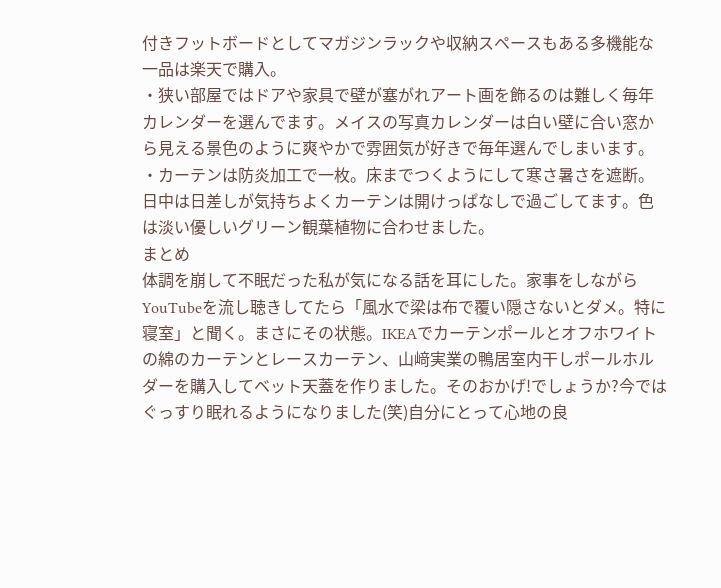付きフットボードとしてマガジンラックや収納スペースもある多機能な一品は楽天で購入。
・狭い部屋ではドアや家具で壁が塞がれアート画を飾るのは難しく毎年カレンダーを選んでます。メイスの写真カレンダーは白い壁に合い窓から見える景色のように爽やかで雰囲気が好きで毎年選んでしまいます。
・カーテンは防炎加工で一枚。床までつくようにして寒さ暑さを遮断。日中は日差しが気持ちよくカーテンは開けっぱなしで過ごしてます。色は淡い優しいグリーン観葉植物に合わせました。
まとめ
体調を崩して不眠だった私が気になる話を耳にした。家事をしながらYouTubeを流し聴きしてたら「風水で梁は布で覆い隠さないとダメ。特に寝室」と聞く。まさにその状態。IKEAでカーテンポールとオフホワイトの綿のカーテンとレースカーテン、山﨑実業の鴨居室内干しポールホルダーを購入してベット天蓋を作りました。そのおかげ!でしょうか?今ではぐっすり眠れるようになりました(笑)自分にとって心地の良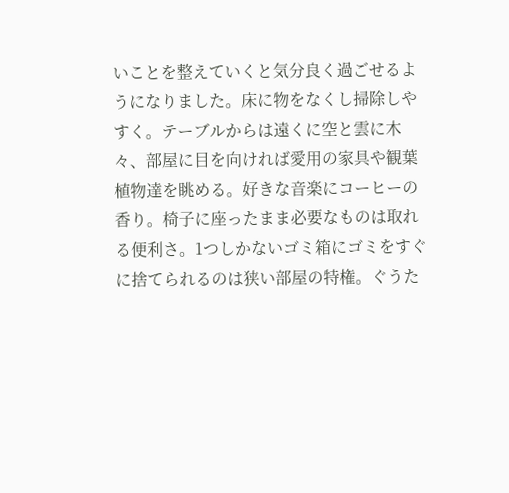いことを整えていくと気分良く過ごせるようになりました。床に物をなくし掃除しやすく。テーブルからは遠くに空と雲に木々、部屋に目を向ければ愛用の家具や観葉植物達を眺める。好きな音楽にコーヒーの香り。椅子に座ったまま必要なものは取れる便利さ。1つしかないゴミ箱にゴミをすぐに捨てられるのは狭い部屋の特権。ぐうた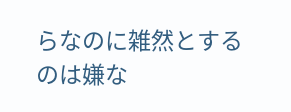らなのに雑然とするのは嫌な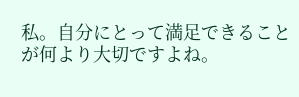私。自分にとって満足できることが何より大切ですよね。